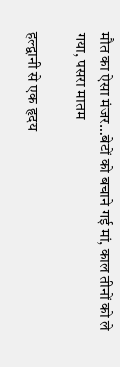मौत का ऐसा मंजर…बेटों को बचाने गई मां, काल तीनों को ले गया, पसरा मातम

हल्द्वानी से एक हृदय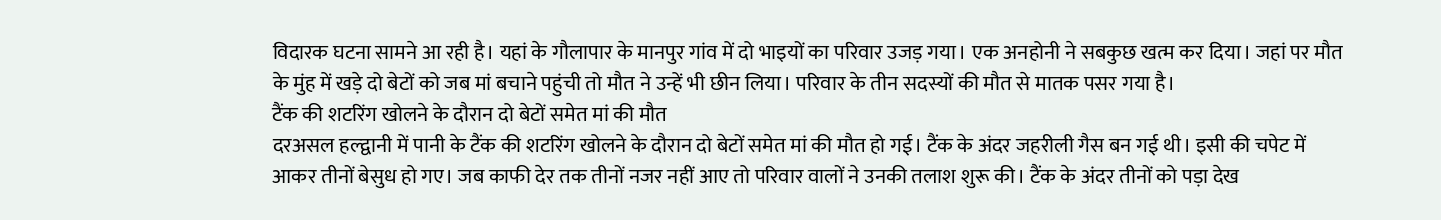विदारक घटना सामने आ रही है। यहां के गौलापार के मानपुर गांव में दो भाइयों का परिवार उजड़ गया। एक अनहोनी ने सबकुछ खत्म कर दिया। जहां पर मौत के मुंह में खड़े दो बेटों को जब मां बचाने पहुंची तो मौत ने उन्हें भी छीन लिया। परिवार के तीन सदस्यों की मौत से मातक पसर गया है।
टैंक की शटरिंग खोलने के दौरान दो बेटों समेत मां की मौत
दरअसल हल्द्वानी में पानी के टैंक की शटरिंग खोलने के दौरान दो बेटों समेत मां की मौत हो गई। टैंक के अंदर जहरीली गैस बन गई थी। इसी की चपेट में आकर तीनों बेसुध हो गए। जब काफी देर तक तीनों नजर नहीं आए तो परिवार वालों ने उनकी तलाश शुरू की। टैंक के अंदर तीनों को पड़ा देख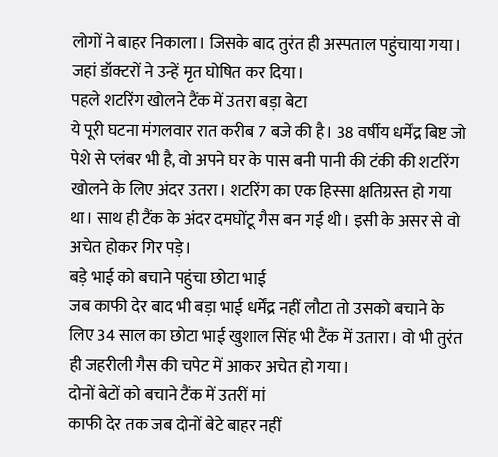लोगों ने बाहर निकाला। जिसके बाद तुरंत ही अस्पताल पहुंचाया गया। जहां डॉक्टरों ने उन्हें मृत घोषित कर दिया।
पहले शटरिंग खोलने टैंक में उतरा बड़ा बेटा
ये पूरी घटना मंगलवार रात करीब 7 बजे की है। 38 वर्षीय धर्मेंद्र बिष्ट जो पेशे से प्लंबर भी है, वो अपने घर के पास बनी पानी की टंकी की शटरिंग खोलने के लिए अंदर उतरा। शटरिंग का एक हिस्सा क्षतिग्रस्त हो गया था। साथ ही टैंक के अंदर दमघोंटू गैस बन गई थी। इसी के असर से वो अचेत होकर गिर पड़े।
बड़े भाई को बचाने पहुंचा छोटा भाई
जब काफी देर बाद भी बड़ा भाई धर्मेंद्र नहीं लौटा तो उसको बचाने के लिए 34 साल का छोटा भाई खुशाल सिंह भी टैंक में उतारा। वो भी तुरंत ही जहरीली गैस की चपेट में आकर अचेत हो गया।
दोनों बेटों को बचाने टैंक में उतरीं मां
काफी देर तक जब दोनों बेटे बाहर नहीं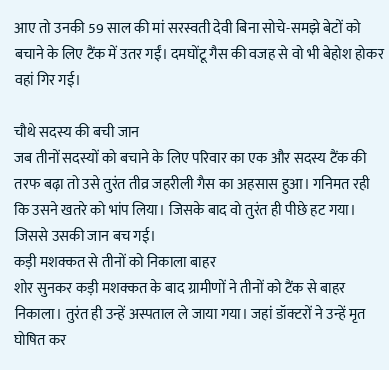आए तो उनकी 59 साल की मां सरस्वती देवी बिना सोचे-समझे बेटों को बचाने के लिए टैंक में उतर गईं। दमघोंटू गैस की वजह से वो भी बेहोश होकर वहां गिर गई।

चौथे सदस्य की बची जान
जब तीनों सदस्यों को बचाने के लिए परिवार का एक और सदस्य टैंक की तरफ बढ़ा तो उसे तुरंत तीव्र जहरीली गैस का अहसास हुआ। गनिमत रही कि उसने खतरे को भांप लिया। जिसके बाद वो तुरंत ही पीछे हट गया। जिससे उसकी जान बच गई।
कड़ी मशक्कत से तीनों को निकाला बाहर
शोर सुनकर कड़ी मशक्कत के बाद ग्रामीणों ने तीनों को टैंक से बाहर निकाला। तुरंत ही उन्हें अस्पताल ले जाया गया। जहां डॉक्टरों ने उन्हें मृत घोषित कर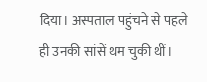दिया। अस्पताल पहुंचने से पहले ही उनकी सांसें थम चुकी थीं।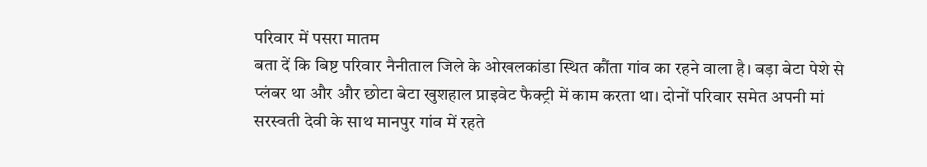परिवार में पसरा मातम
बता दें कि बिष्ट परिवार नैनीताल जिले के ओखलकांडा स्थित कौंता गांव का रहने वाला है। बड़ा बेटा पेशे से प्लंबर था और और छोटा बेटा खुशहाल प्राइवेट फैक्ट्री में काम करता था। दोनों परिवार समेत अपनी मां सरस्वती देवी के साथ मानपुर गांव में रहते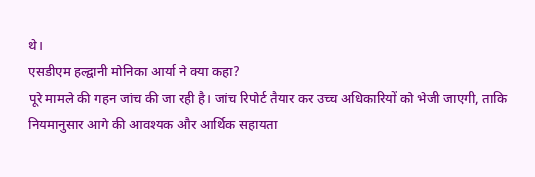थे।
एसडीएम हल्द्वानी मोनिका आर्या ने क्या कहा?
पूरे मामले की गहन जांच की जा रही है। जांच रिपोर्ट तैयार कर उच्च अधिकारियों को भेजी जाएगी, ताकि नियमानुसार आगे की आवश्यक और आर्थिक सहायता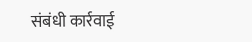संबंधी कार्रवाई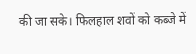की जा सके। फिलहाल शवों को कब्जे में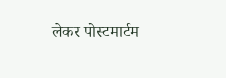लेकर पोस्टमार्टम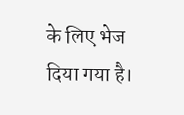के लिए भेज दिया गया है।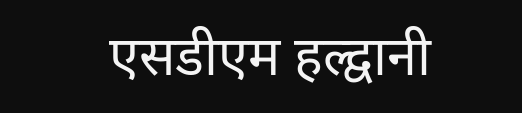एसडीएम हल्द्वानी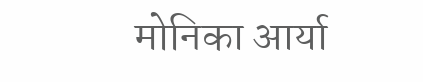मोनिका आर्या